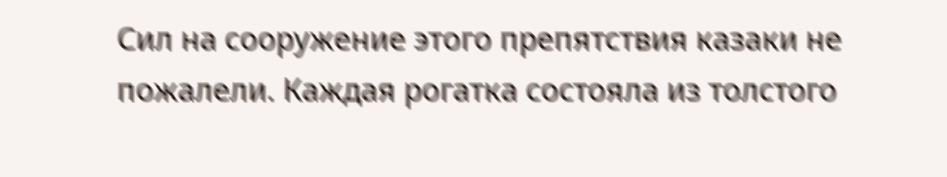Сил на сооружение этого препятствия казаки не пожалели. Каждая рогатка состояла из толстого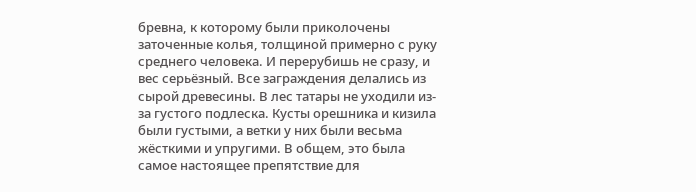бревна, к которому были приколочены заточенные колья, толщиной примерно с руку среднего человека. И перерубишь не сразу, и вес серьёзный. Все заграждения делались из сырой древесины. В лес татары не уходили из-за густого подлеска. Кусты орешника и кизила были густыми, а ветки у них были весьма жёсткими и упругими. В общем, это была самое настоящее препятствие для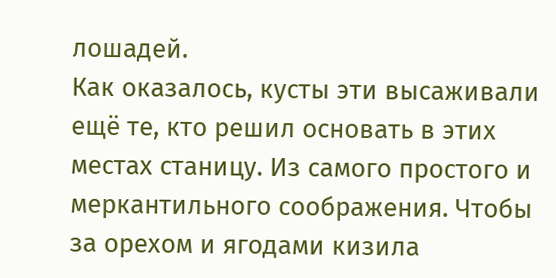лошадей.
Как оказалось, кусты эти высаживали ещё те, кто решил основать в этих местах станицу. Из самого простого и меркантильного соображения. Чтобы за орехом и ягодами кизила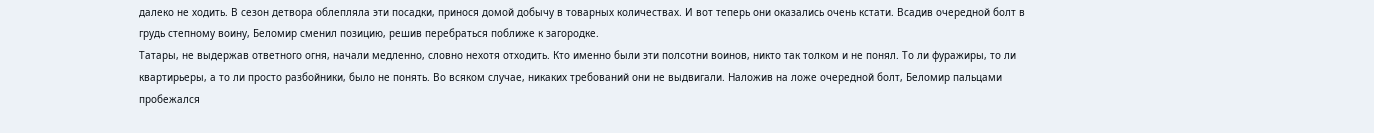далеко не ходить. В сезон детвора облепляла эти посадки, принося домой добычу в товарных количествах. И вот теперь они оказались очень кстати. Всадив очередной болт в грудь степному воину, Беломир сменил позицию, решив перебраться поближе к загородке.
Татары, не выдержав ответного огня, начали медленно, словно нехотя отходить. Кто именно были эти полсотни воинов, никто так толком и не понял. То ли фуражиры, то ли квартирьеры, а то ли просто разбойники, было не понять. Во всяком случае, никаких требований они не выдвигали. Наложив на ложе очередной болт, Беломир пальцами пробежался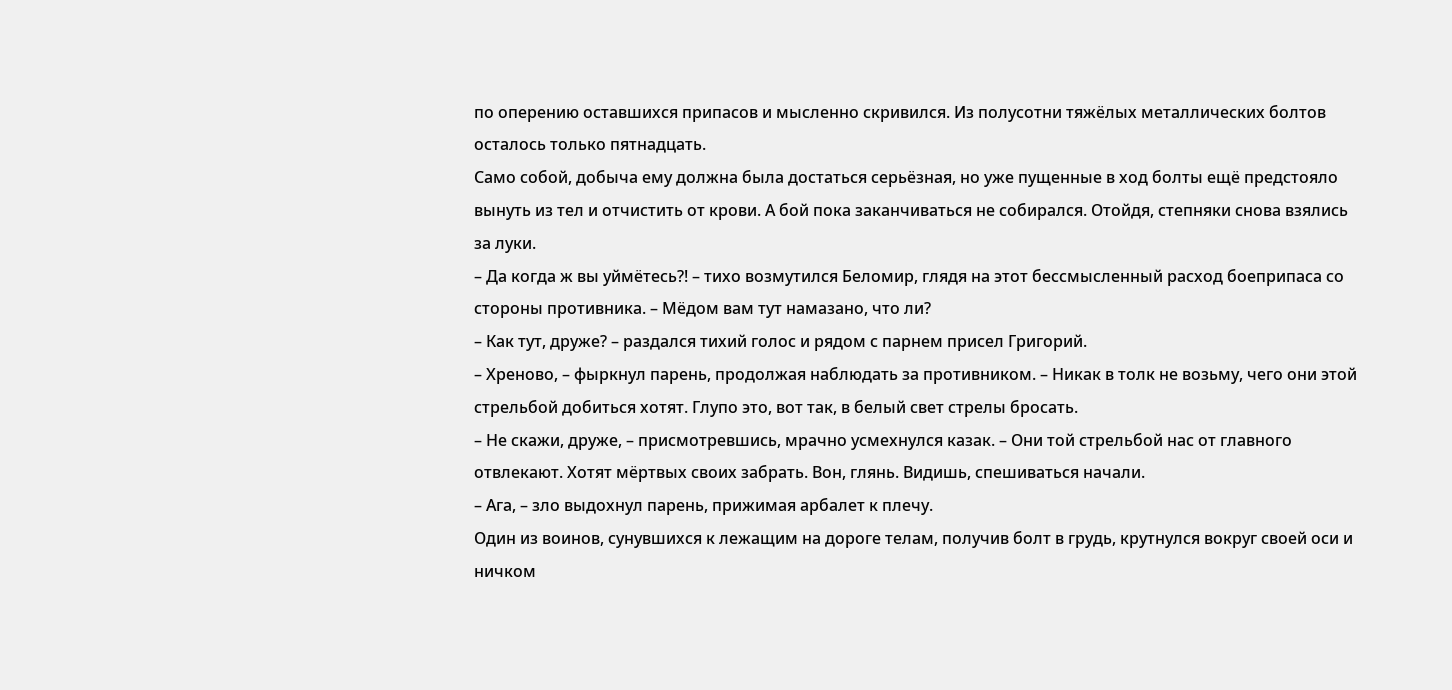по оперению оставшихся припасов и мысленно скривился. Из полусотни тяжёлых металлических болтов осталось только пятнадцать.
Само собой, добыча ему должна была достаться серьёзная, но уже пущенные в ход болты ещё предстояло вынуть из тел и отчистить от крови. А бой пока заканчиваться не собирался. Отойдя, степняки снова взялись за луки.
– Да когда ж вы уймётесь?! – тихо возмутился Беломир, глядя на этот бессмысленный расход боеприпаса со стороны противника. – Мёдом вам тут намазано, что ли?
– Как тут, друже? – раздался тихий голос и рядом с парнем присел Григорий.
– Хреново, – фыркнул парень, продолжая наблюдать за противником. – Никак в толк не возьму, чего они этой стрельбой добиться хотят. Глупо это, вот так, в белый свет стрелы бросать.
– Не скажи, друже, – присмотревшись, мрачно усмехнулся казак. – Они той стрельбой нас от главного отвлекают. Хотят мёртвых своих забрать. Вон, глянь. Видишь, спешиваться начали.
– Ага, – зло выдохнул парень, прижимая арбалет к плечу.
Один из воинов, сунувшихся к лежащим на дороге телам, получив болт в грудь, крутнулся вокруг своей оси и ничком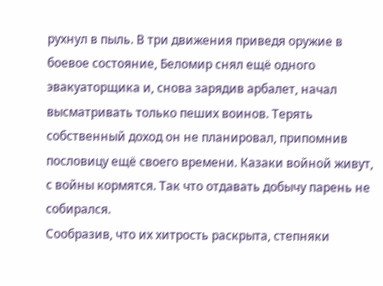рухнул в пыль. В три движения приведя оружие в боевое состояние, Беломир снял ещё одного эвакуаторщика и, снова зарядив арбалет, начал высматривать только пеших воинов. Терять собственный доход он не планировал, припомнив пословицу ещё своего времени. Казаки войной живут, с войны кормятся. Так что отдавать добычу парень не собирался.
Сообразив, что их хитрость раскрыта, степняки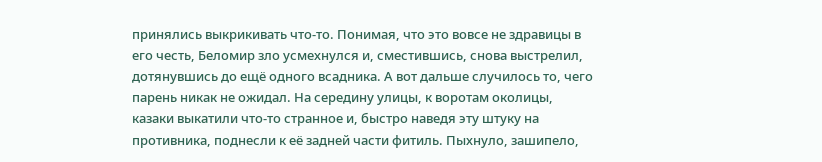принялись выкрикивать что-то. Понимая, что это вовсе не здравицы в его честь, Беломир зло усмехнулся и, сместившись, снова выстрелил, дотянувшись до ещё одного всадника. А вот дальше случилось то, чего парень никак не ожидал. На середину улицы, к воротам околицы, казаки выкатили что-то странное и, быстро наведя эту штуку на противника, поднесли к её задней части фитиль. Пыхнуло, зашипело,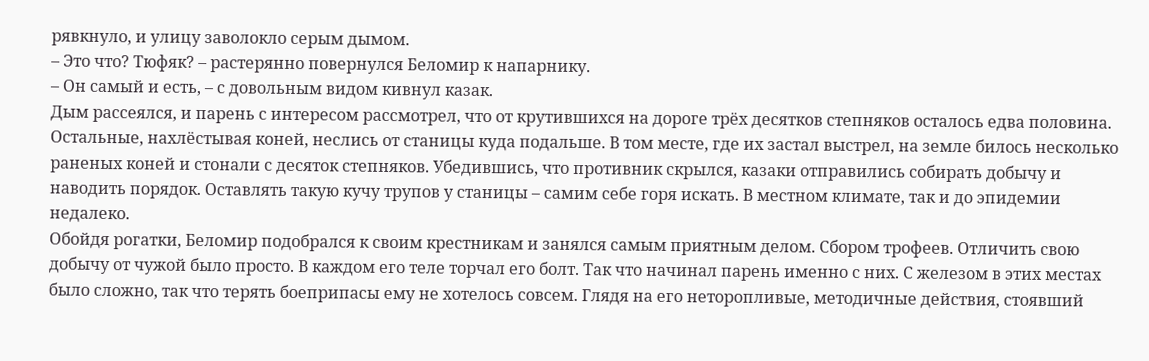рявкнуло, и улицу заволокло серым дымом.
– Это что? Тюфяк? – растерянно повернулся Беломир к напарнику.
– Он самый и есть, – с довольным видом кивнул казак.
Дым рассеялся, и парень с интересом рассмотрел, что от крутившихся на дороге трёх десятков степняков осталось едва половина. Остальные, нахлёстывая коней, неслись от станицы куда подальше. В том месте, где их застал выстрел, на земле билось несколько раненых коней и стонали с десяток степняков. Убедившись, что противник скрылся, казаки отправились собирать добычу и наводить порядок. Оставлять такую кучу трупов у станицы – самим себе горя искать. В местном климате, так и до эпидемии недалеко.
Обойдя рогатки, Беломир подобрался к своим крестникам и занялся самым приятным делом. Сбором трофеев. Отличить свою добычу от чужой было просто. В каждом его теле торчал его болт. Так что начинал парень именно с них. С железом в этих местах было сложно, так что терять боеприпасы ему не хотелось совсем. Глядя на его неторопливые, методичные действия, стоявший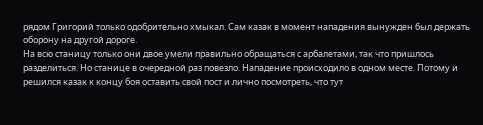рядом Григорий только одобрительно хмыкал. Сам казак в момент нападения вынужден был держать оборону на другой дороге.
На всю станицу только они двое умели правильно обращаться с арбалетами, так что пришлось разделиться. Но станице в очередной раз повезло. Нападение происходило в одном месте. Потому и решился казак к концу боя оставить свой пост и лично посмотреть, что тут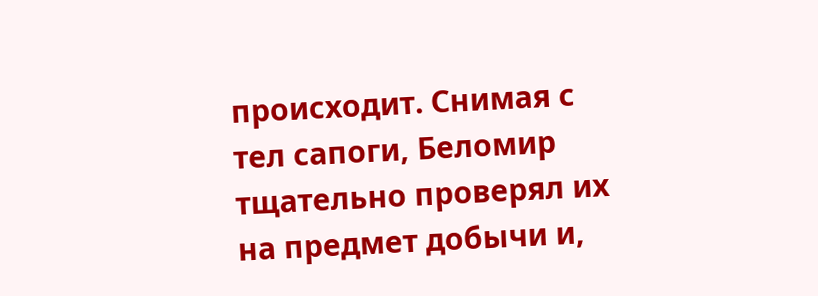происходит. Снимая с тел сапоги, Беломир тщательно проверял их на предмет добычи и,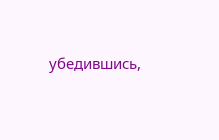убедившись,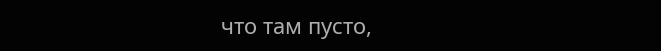что там пусто,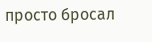просто бросал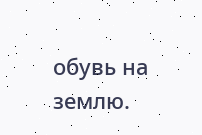обувь на землю.